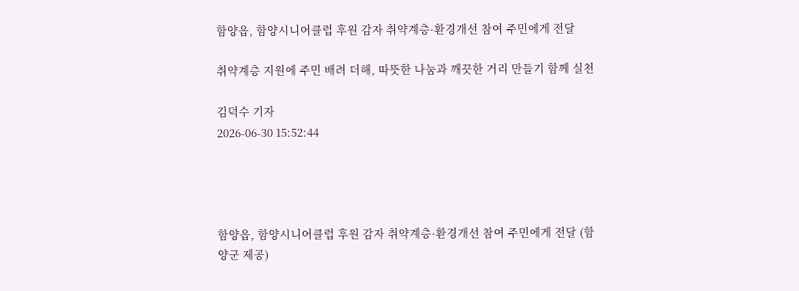함양읍, 함양시니어클럽 후원 감자 취약계층·환경개선 참여 주민에게 전달

취약계층 지원에 주민 배려 더해, 따뜻한 나눔과 깨끗한 거리 만들기 함께 실천

김덕수 기자
2026-06-30 15:52:44




함양읍, 함양시니어클럽 후원 감자 취약계층·환경개선 참여 주민에게 전달 (함양군 제공)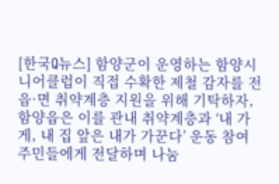[한국Q뉴스] 함양군이 운영하는 함양시니어클럽이 직접 수확한 제철 감자를 전 읍·면 취약계층 지원을 위해 기탁하자, 함양읍은 이를 관내 취약계층과 ‘내 가게, 내 집 앞은 내가 가꾼다’ 운동 참여 주민들에게 전달하며 나눔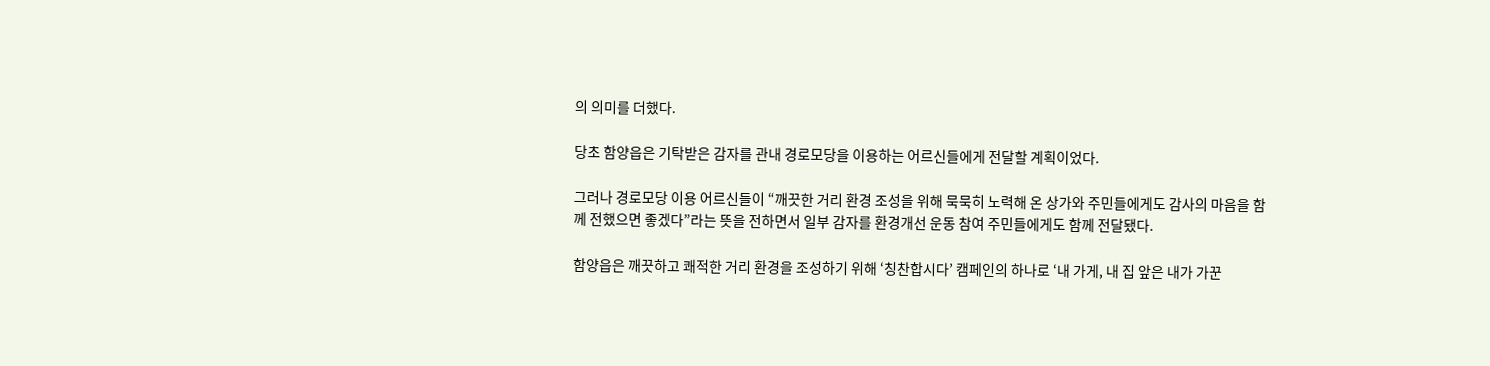의 의미를 더했다.

당초 함양읍은 기탁받은 감자를 관내 경로모당을 이용하는 어르신들에게 전달할 계획이었다.

그러나 경로모당 이용 어르신들이 “깨끗한 거리 환경 조성을 위해 묵묵히 노력해 온 상가와 주민들에게도 감사의 마음을 함께 전했으면 좋겠다”라는 뜻을 전하면서 일부 감자를 환경개선 운동 참여 주민들에게도 함께 전달됐다.

함양읍은 깨끗하고 쾌적한 거리 환경을 조성하기 위해 ‘칭찬합시다’ 캠페인의 하나로 ‘내 가게, 내 집 앞은 내가 가꾼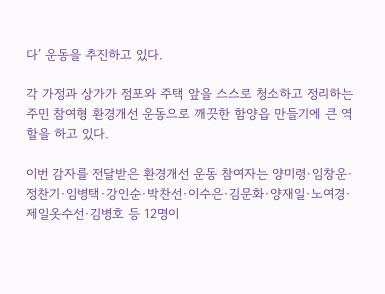다’ 운동을 추진하고 있다.

각 가정과 상가가 점포와 주택 앞을 스스로 청소하고 정리하는 주민 참여형 환경개선 운동으로 깨끗한 함양읍 만들기에 큰 역할을 하고 있다.

이번 감자를 전달받은 환경개선 운동 참여자는 양미령·임창운·정찬기·임병택·강인순·박찬선·이수은·김문화·양재일·노여경·제일옷수선·김병호 등 12명이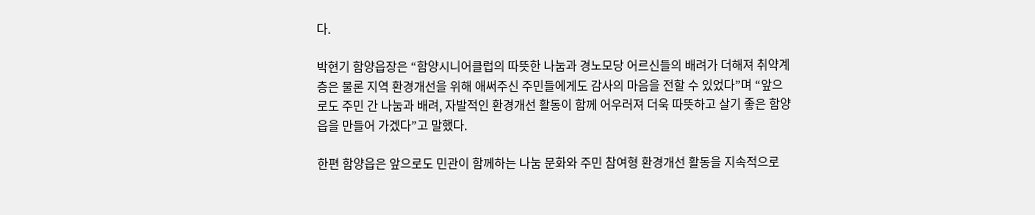다.

박현기 함양읍장은 “함양시니어클럽의 따뜻한 나눔과 경노모당 어르신들의 배려가 더해져 취약계층은 물론 지역 환경개선을 위해 애써주신 주민들에게도 감사의 마음을 전할 수 있었다”며 “앞으로도 주민 간 나눔과 배려, 자발적인 환경개선 활동이 함께 어우러져 더욱 따뜻하고 살기 좋은 함양읍을 만들어 가겠다”고 말했다.

한편 함양읍은 앞으로도 민관이 함께하는 나눔 문화와 주민 참여형 환경개선 활동을 지속적으로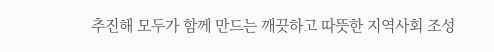추진해 모두가 함께 만드는 깨끗하고 따뜻한 지역사회 조성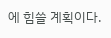에 힘쓸 계획이다.